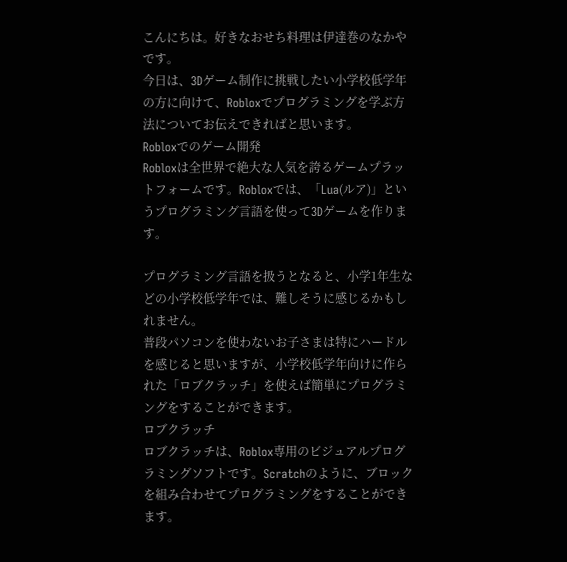こんにちは。好きなおせち料理は伊達巻のなかやです。
今日は、3Dゲーム制作に挑戦したい小学校低学年の方に向けて、Robloxでプログラミングを学ぶ方法についてお伝えできればと思います。
Robloxでのゲーム開発
Robloxは全世界で絶大な人気を誇るゲームプラットフォームです。Robloxでは、「Lua(ルア)」というプログラミング言語を使って3Dゲームを作ります。

プログラミング言語を扱うとなると、小学1年生などの小学校低学年では、難しそうに感じるかもしれません。
普段パソコンを使わないお子さまは特にハードルを感じると思いますが、小学校低学年向けに作られた「ロブクラッチ」を使えば簡単にプログラミングをすることができます。
ロブクラッチ
ロブクラッチは、Roblox専用のビジュアルプログラミングソフトです。Scratchのように、ブロックを組み合わせてプログラミングをすることができます。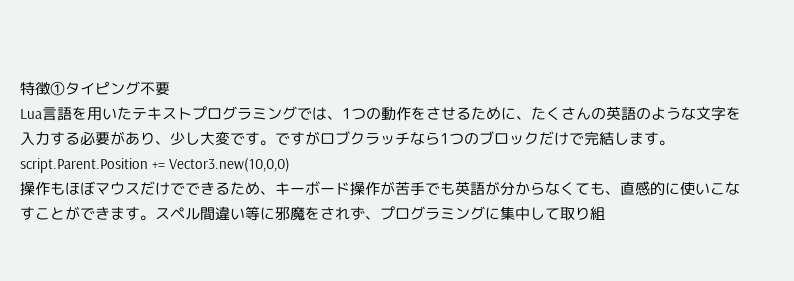特徴①タイピング不要
Lua言語を用いたテキストプログラミングでは、1つの動作をさせるために、たくさんの英語のような文字を入力する必要があり、少し大変です。ですがロブクラッチなら1つのブロックだけで完結します。
script.Parent.Position += Vector3.new(10,0,0)
操作もほぼマウスだけでできるため、キーボード操作が苦手でも英語が分からなくても、直感的に使いこなすことができます。スペル間違い等に邪魔をされず、プログラミングに集中して取り組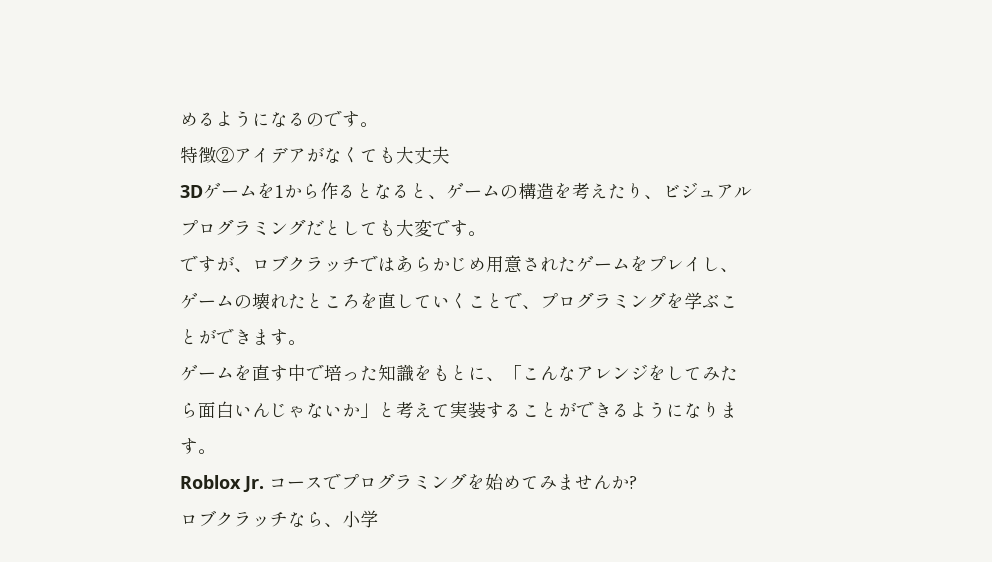めるようになるのです。
特徴②アイデアがなくても大丈夫
3Dゲームを1から作るとなると、ゲームの構造を考えたり、ビジュアルプログラミングだとしても大変です。
ですが、ロブクラッチではあらかじめ用意されたゲームをプレイし、ゲームの壊れたところを直していくことで、プログラミングを学ぶことができます。
ゲームを直す中で培った知識をもとに、「こんなアレンジをしてみたら面白いんじゃないか」と考えて実装することができるようになります。
Roblox Jr. コースでプログラミングを始めてみませんか?
ロブクラッチなら、小学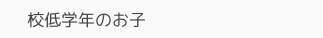校低学年のお子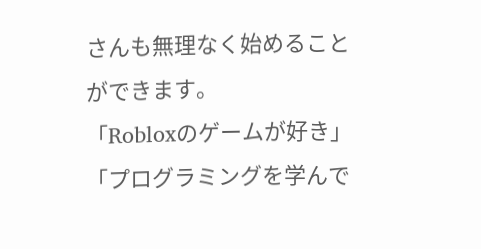さんも無理なく始めることができます。
「Robloxのゲームが好き」「プログラミングを学んで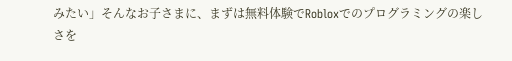みたい」そんなお子さまに、まずは無料体験でRobloxでのプログラミングの楽しさを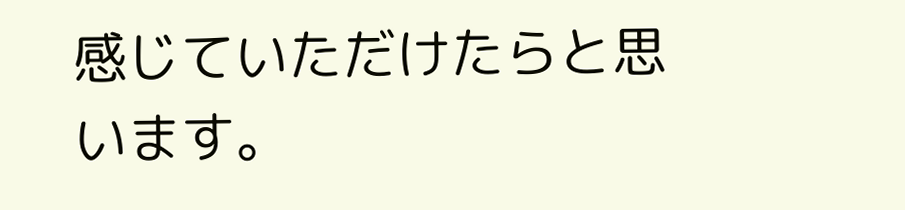感じていただけたらと思います。